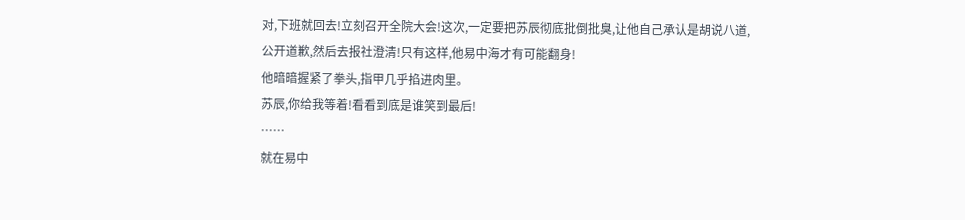对,下班就回去!立刻召开全院大会!这次,一定要把苏辰彻底批倒批臭,让他自己承认是胡说八道,公开道歉,然后去报社澄清!只有这样,他易中海才有可能翻身!
他暗暗握紧了拳头,指甲几乎掐进肉里。
苏辰,你给我等着!看看到底是谁笑到最后!
……
就在易中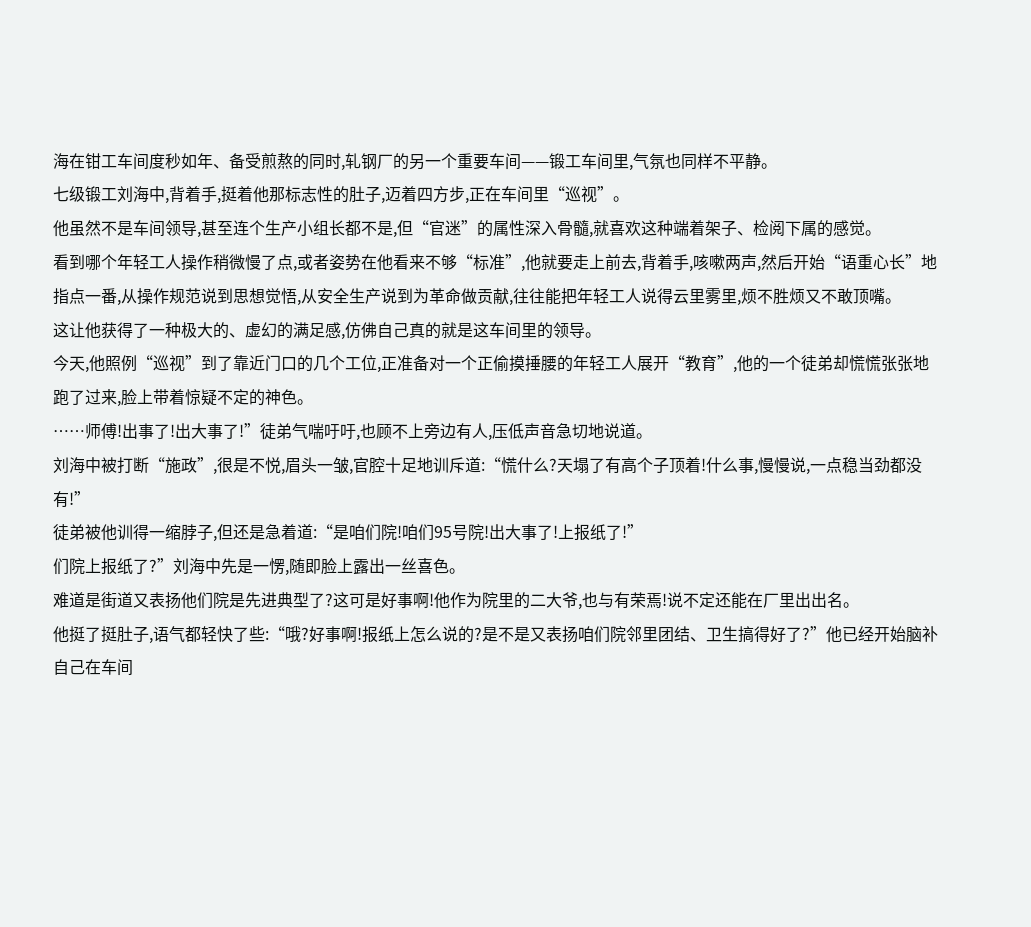海在钳工车间度秒如年、备受煎熬的同时,轧钢厂的另一个重要车间——锻工车间里,气氛也同样不平静。
七级锻工刘海中,背着手,挺着他那标志性的肚子,迈着四方步,正在车间里“巡视”。
他虽然不是车间领导,甚至连个生产小组长都不是,但“官迷”的属性深入骨髓,就喜欢这种端着架子、检阅下属的感觉。
看到哪个年轻工人操作稍微慢了点,或者姿势在他看来不够“标准”,他就要走上前去,背着手,咳嗽两声,然后开始“语重心长”地指点一番,从操作规范说到思想觉悟,从安全生产说到为革命做贡献,往往能把年轻工人说得云里雾里,烦不胜烦又不敢顶嘴。
这让他获得了一种极大的、虚幻的满足感,仿佛自己真的就是这车间里的领导。
今天,他照例“巡视”到了靠近门口的几个工位,正准备对一个正偷摸捶腰的年轻工人展开“教育”,他的一个徒弟却慌慌张张地跑了过来,脸上带着惊疑不定的神色。
……师傅!出事了!出大事了!”徒弟气喘吁吁,也顾不上旁边有人,压低声音急切地说道。
刘海中被打断“施政”,很是不悦,眉头一皱,官腔十足地训斥道:“慌什么?天塌了有高个子顶着!什么事,慢慢说,一点稳当劲都没有!”
徒弟被他训得一缩脖子,但还是急着道:“是咱们院!咱们95号院!出大事了!上报纸了!”
们院上报纸了?”刘海中先是一愣,随即脸上露出一丝喜色。
难道是街道又表扬他们院是先进典型了?这可是好事啊!他作为院里的二大爷,也与有荣焉!说不定还能在厂里出出名。
他挺了挺肚子,语气都轻快了些:“哦?好事啊!报纸上怎么说的?是不是又表扬咱们院邻里团结、卫生搞得好了?”他已经开始脑补自己在车间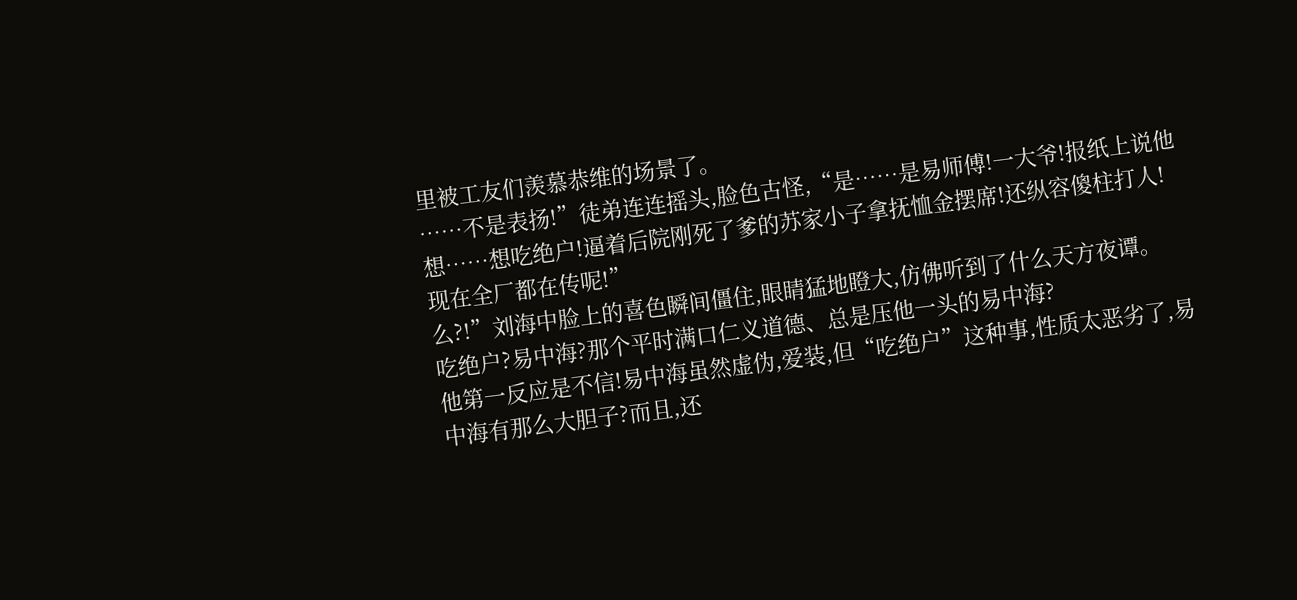里被工友们羡慕恭维的场景了。
……不是表扬!”徒弟连连摇头,脸色古怪,“是……是易师傅!一大爷!报纸上说他想……想吃绝户!逼着后院刚死了爹的苏家小子拿抚恤金摆席!还纵容傻柱打人!现在全厂都在传呢!”
么?!”刘海中脸上的喜色瞬间僵住,眼睛猛地瞪大,仿佛听到了什么天方夜谭。
吃绝户?易中海?那个平时满口仁义道德、总是压他一头的易中海?
他第一反应是不信!易中海虽然虚伪,爱装,但“吃绝户”这种事,性质太恶劣了,易中海有那么大胆子?而且,还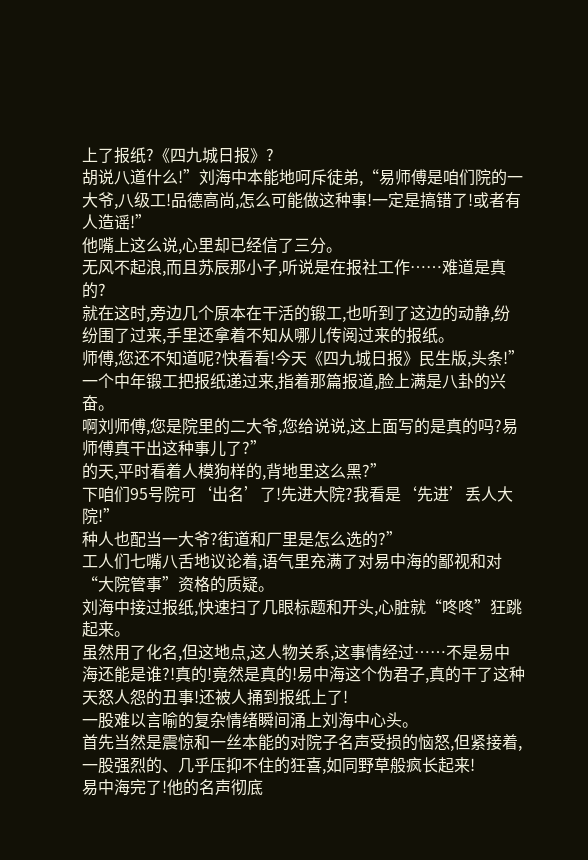上了报纸?《四九城日报》?
胡说八道什么!”刘海中本能地呵斥徒弟,“易师傅是咱们院的一大爷,八级工!品德高尚,怎么可能做这种事!一定是搞错了!或者有人造谣!”
他嘴上这么说,心里却已经信了三分。
无风不起浪,而且苏辰那小子,听说是在报社工作……难道是真的?
就在这时,旁边几个原本在干活的锻工,也听到了这边的动静,纷纷围了过来,手里还拿着不知从哪儿传阅过来的报纸。
师傅,您还不知道呢?快看看!今天《四九城日报》民生版,头条!”一个中年锻工把报纸递过来,指着那篇报道,脸上满是八卦的兴奋。
啊刘师傅,您是院里的二大爷,您给说说,这上面写的是真的吗?易师傅真干出这种事儿了?”
的天,平时看着人模狗样的,背地里这么黑?”
下咱们95号院可‘出名’了!先进大院?我看是‘先进’丢人大院!”
种人也配当一大爷?街道和厂里是怎么选的?”
工人们七嘴八舌地议论着,语气里充满了对易中海的鄙视和对“大院管事”资格的质疑。
刘海中接过报纸,快速扫了几眼标题和开头,心脏就“咚咚”狂跳起来。
虽然用了化名,但这地点,这人物关系,这事情经过……不是易中海还能是谁?!真的!竟然是真的!易中海这个伪君子,真的干了这种天怒人怨的丑事!还被人捅到报纸上了!
一股难以言喻的复杂情绪瞬间涌上刘海中心头。
首先当然是震惊和一丝本能的对院子名声受损的恼怒,但紧接着,一股强烈的、几乎压抑不住的狂喜,如同野草般疯长起来!
易中海完了!他的名声彻底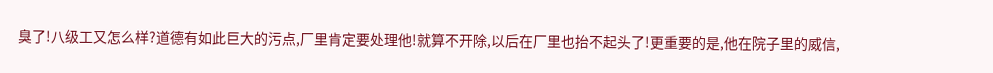臭了!八级工又怎么样?道德有如此巨大的污点,厂里肯定要处理他!就算不开除,以后在厂里也抬不起头了!更重要的是,他在院子里的威信,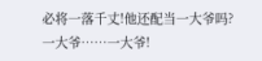必将一落千丈!他还配当一大爷吗?
一大爷……一大爷!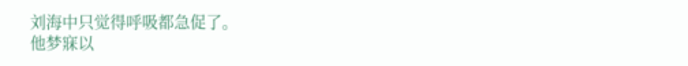刘海中只觉得呼吸都急促了。
他梦寐以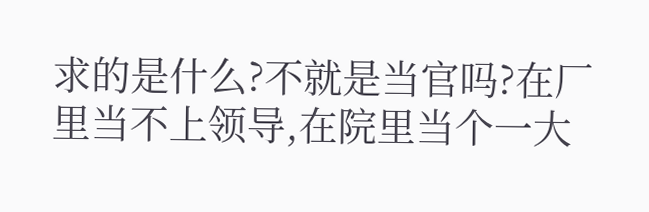求的是什么?不就是当官吗?在厂里当不上领导,在院里当个一大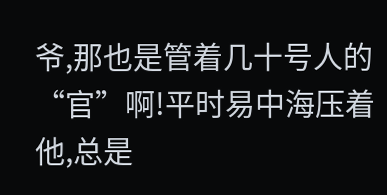爷,那也是管着几十号人的“官”啊!平时易中海压着他,总是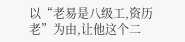以“老易是八级工,资历老”为由,让他这个二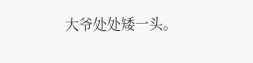大爷处处矮一头。